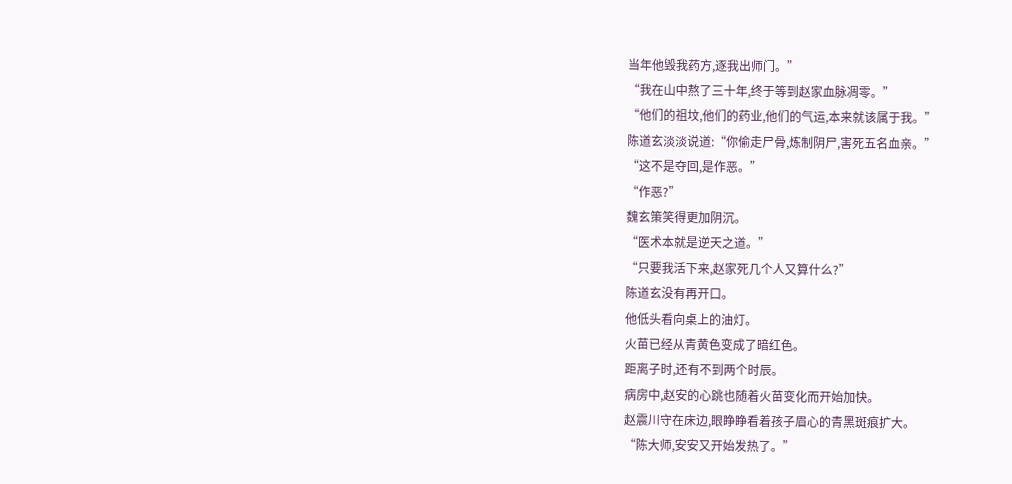当年他毁我药方,逐我出师门。”
“我在山中熬了三十年,终于等到赵家血脉凋零。”
“他们的祖坟,他们的药业,他们的气运,本来就该属于我。”
陈道玄淡淡说道:“你偷走尸骨,炼制阴尸,害死五名血亲。”
“这不是夺回,是作恶。”
“作恶?”
魏玄策笑得更加阴沉。
“医术本就是逆天之道。”
“只要我活下来,赵家死几个人又算什么?”
陈道玄没有再开口。
他低头看向桌上的油灯。
火苗已经从青黄色变成了暗红色。
距离子时,还有不到两个时辰。
病房中,赵安的心跳也随着火苗变化而开始加快。
赵震川守在床边,眼睁睁看着孩子眉心的青黑斑痕扩大。
“陈大师,安安又开始发热了。”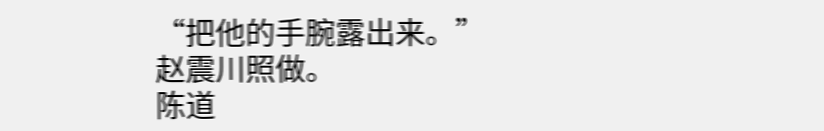“把他的手腕露出来。”
赵震川照做。
陈道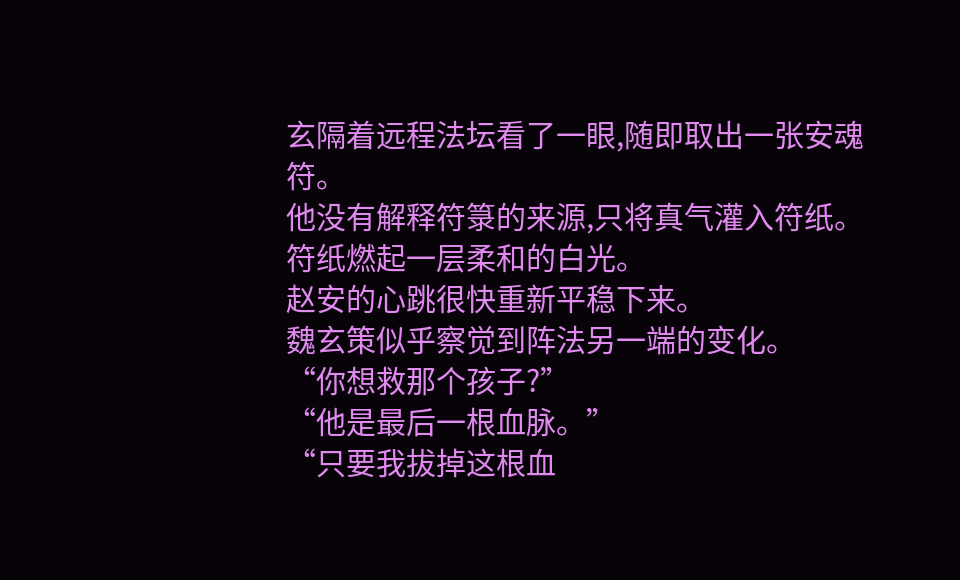玄隔着远程法坛看了一眼,随即取出一张安魂符。
他没有解释符箓的来源,只将真气灌入符纸。
符纸燃起一层柔和的白光。
赵安的心跳很快重新平稳下来。
魏玄策似乎察觉到阵法另一端的变化。
“你想救那个孩子?”
“他是最后一根血脉。”
“只要我拔掉这根血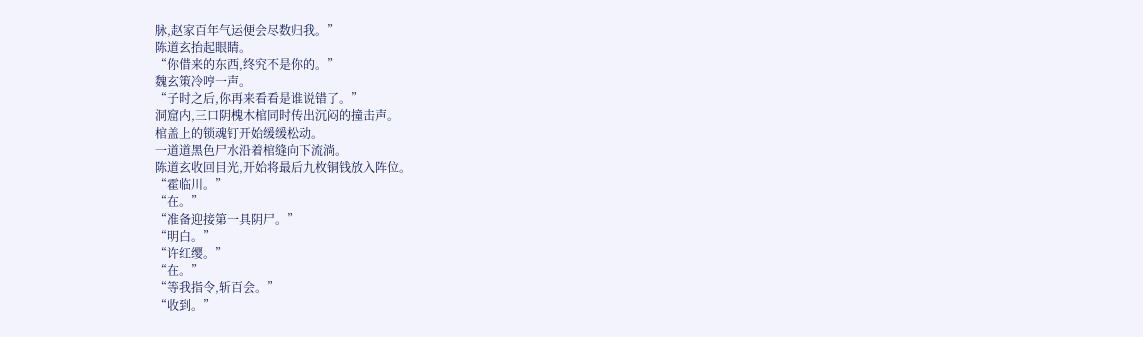脉,赵家百年气运便会尽数归我。”
陈道玄抬起眼睛。
“你借来的东西,终究不是你的。”
魏玄策冷哼一声。
“子时之后,你再来看看是谁说错了。”
洞窟内,三口阴槐木棺同时传出沉闷的撞击声。
棺盖上的锁魂钉开始缓缓松动。
一道道黑色尸水沿着棺缝向下流淌。
陈道玄收回目光,开始将最后九枚铜钱放入阵位。
“霍临川。”
“在。”
“准备迎接第一具阴尸。”
“明白。”
“许红缨。”
“在。”
“等我指令,斩百会。”
“收到。”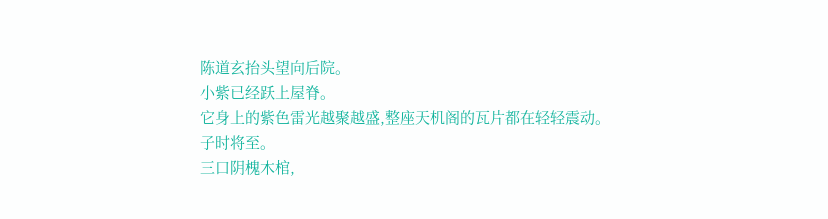陈道玄抬头望向后院。
小紫已经跃上屋脊。
它身上的紫色雷光越聚越盛,整座天机阁的瓦片都在轻轻震动。
子时将至。
三口阴槐木棺,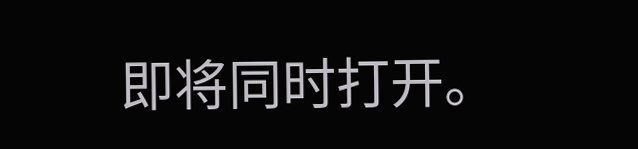即将同时打开。